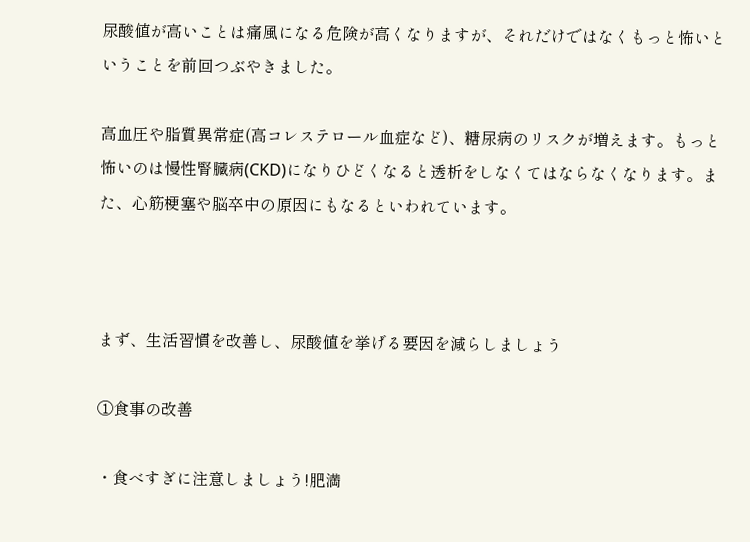尿酸値が高いことは痛風になる危険が高くなりますが、それだけではなくもっと怖いということを前回つぶやきました。

高血圧や脂質異常症(高コレステロール血症など)、糖尿病のリスクが増えます。もっと怖いのは慢性腎臓病(CKD)になりひどくなると透析をしなくてはならなくなります。また、心筋梗塞や脳卒中の原因にもなるといわれています。



まず、生活習慣を改善し、尿酸値を挙げる要因を減らしましょう

①食事の改善

・食べすぎに注意しましょう!肥満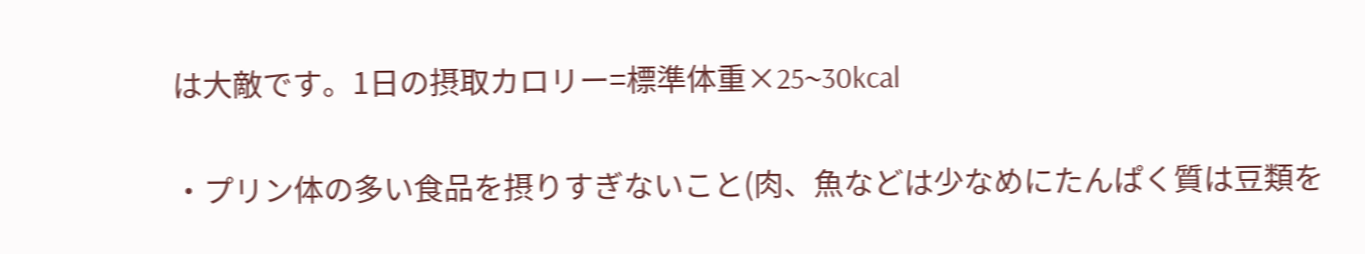は大敵です。1日の摂取カロリー=標準体重×25~30kcal

・プリン体の多い食品を摂りすぎないこと(肉、魚などは少なめにたんぱく質は豆類を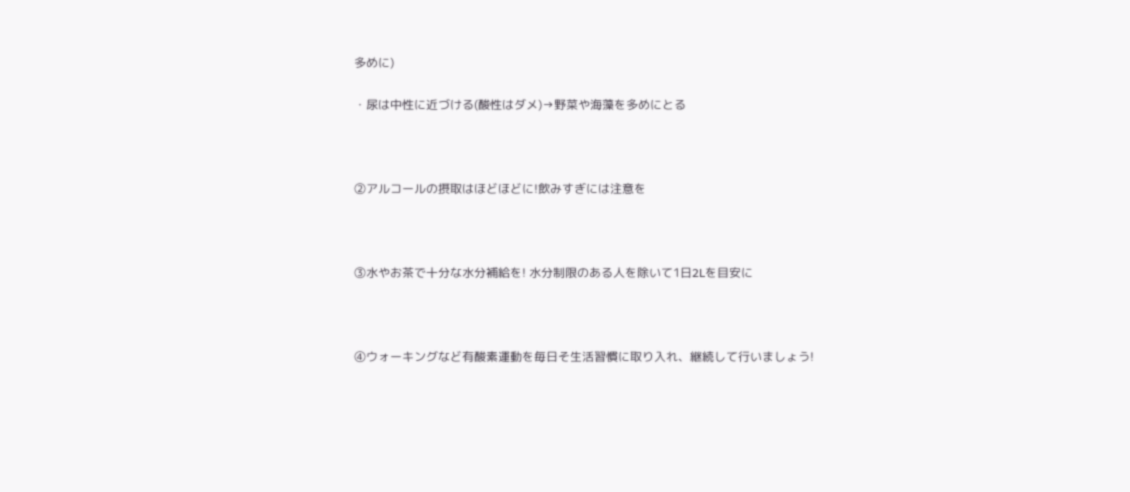多めに)

・尿は中性に近づける(酸性はダメ)→野菜や海藻を多めにとる



②アルコールの摂取はほどほどに!飲みすぎには注意を



③水やお茶で十分な水分補給を! 水分制限のある人を除いて1日2Lを目安に



④ウォーキングなど有酸素運動を毎日そ生活習慣に取り入れ、継続して行いましょう!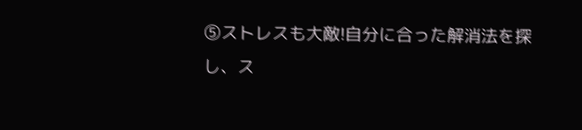⑤ストレスも大敵!自分に合った解消法を探し、ス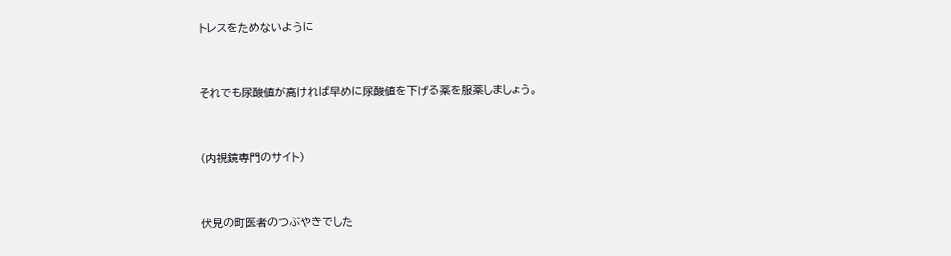トレスをためないように



それでも尿酸値が高ければ早めに尿酸値を下げる薬を服薬しましょう。



(内視鏡専門のサイト)



伏見の町医者のつぶやきでした